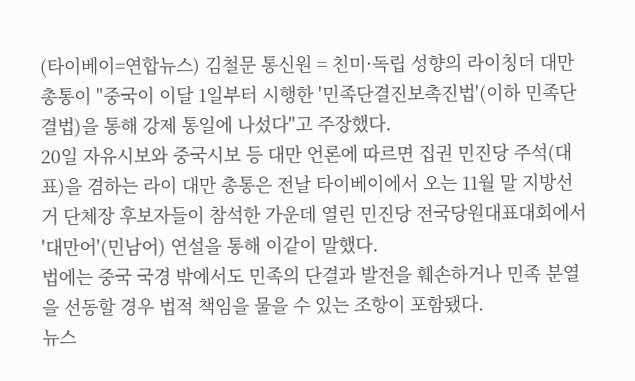(타이베이=연합뉴스) 김철문 통신원 = 친미·독립 성향의 라이칭더 대만 총통이 "중국이 이달 1일부터 시행한 '민족단결진보촉진법'(이하 민족단결법)을 통해 강제 통일에 나섰다"고 주장했다.
20일 자유시보와 중국시보 등 대만 언론에 따르면 집권 민진당 주석(대표)을 겸하는 라이 대만 총통은 전날 타이베이에서 오는 11월 말 지방선거 단체장 후보자들이 참석한 가운데 열린 민진당 전국당원대표대회에서 '대만어'(민남어) 연설을 통해 이같이 말했다.
법에는 중국 국경 밖에서도 민족의 단결과 발전을 훼손하거나 민족 분열을 선동할 경우 법적 책임을 물을 수 있는 조항이 포함됐다.
뉴스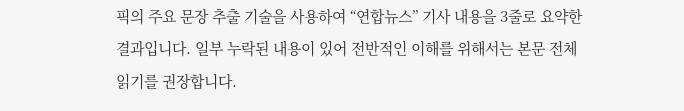픽의 주요 문장 추출 기술을 사용하여 “연합뉴스” 기사 내용을 3줄로 요약한 결과입니다. 일부 누락된 내용이 있어 전반적인 이해를 위해서는 본문 전체 읽기를 권장합니다.